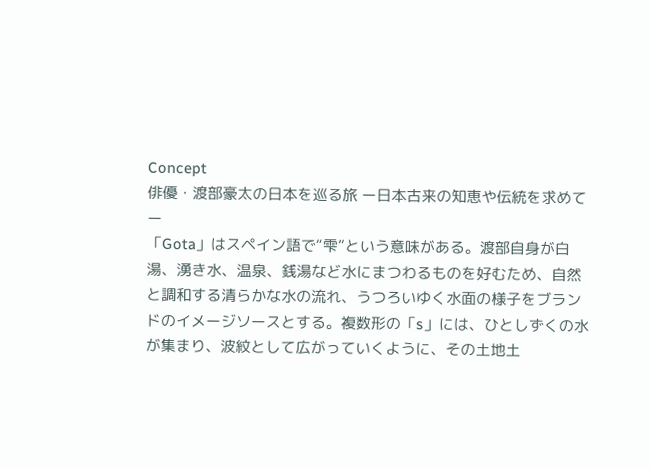Concept
俳優・渡部豪太の日本を巡る旅 ー日本古来の知恵や伝統を求めてー
「Gota」はスペイン語で“雫”という意味がある。渡部自身が白湯、湧き水、温泉、銭湯など水にまつわるものを好むため、自然と調和する清らかな水の流れ、うつろいゆく水面の様子をブランドのイメージソースとする。複数形の「s」には、ひとしずくの水が集まり、波紋として広がっていくように、その土地土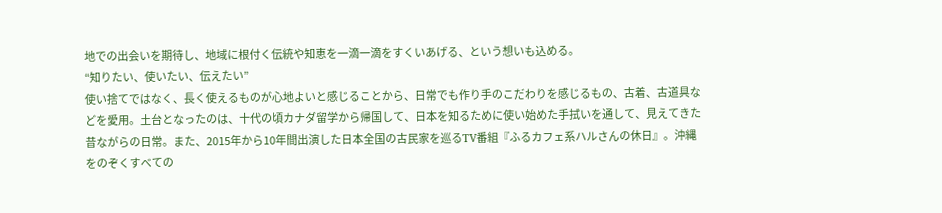地での出会いを期待し、地域に根付く伝統や知恵を一滴一滴をすくいあげる、という想いも込める。
“知りたい、使いたい、伝えたい”
使い捨てではなく、長く使えるものが心地よいと感じることから、日常でも作り手のこだわりを感じるもの、古着、古道具などを愛用。土台となったのは、十代の頃カナダ留学から帰国して、日本を知るために使い始めた手拭いを通して、見えてきた昔ながらの日常。また、2015年から10年間出演した日本全国の古民家を巡るTV番組『ふるカフェ系ハルさんの休日』。沖縄をのぞくすべての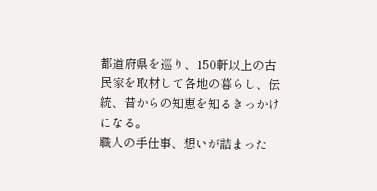都道府県を巡り、150軒以上の古民家を取材して各地の暮らし、伝統、昔からの知恵を知るきっかけになる。
職人の手仕事、想いが詰まった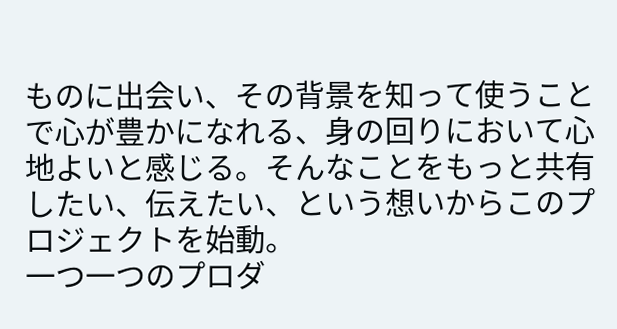ものに出会い、その背景を知って使うことで心が豊かになれる、身の回りにおいて心地よいと感じる。そんなことをもっと共有したい、伝えたい、という想いからこのプロジェクトを始動。
一つ一つのプロダ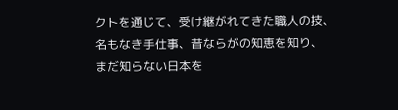クトを通じて、受け継がれてきた職人の技、名もなき手仕事、昔ならがの知恵を知り、
まだ知らない日本を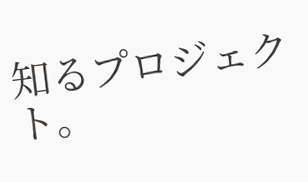知るプロジェクト。